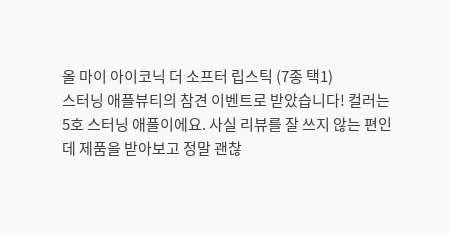올 마이 아이코닉 더 소프터 립스틱 (7종 택1)
스터닝 애플뷰티의 참견 이벤트로 받았습니다! 컬러는 5호 스터닝 애플이에요. 사실 리뷰를 잘 쓰지 않는 편인데 제품을 받아보고 정말 괜찮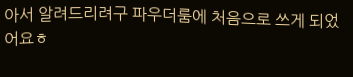아서 알려드리려구 파우더룸에 처음으로 쓰게 되었어요ㅎ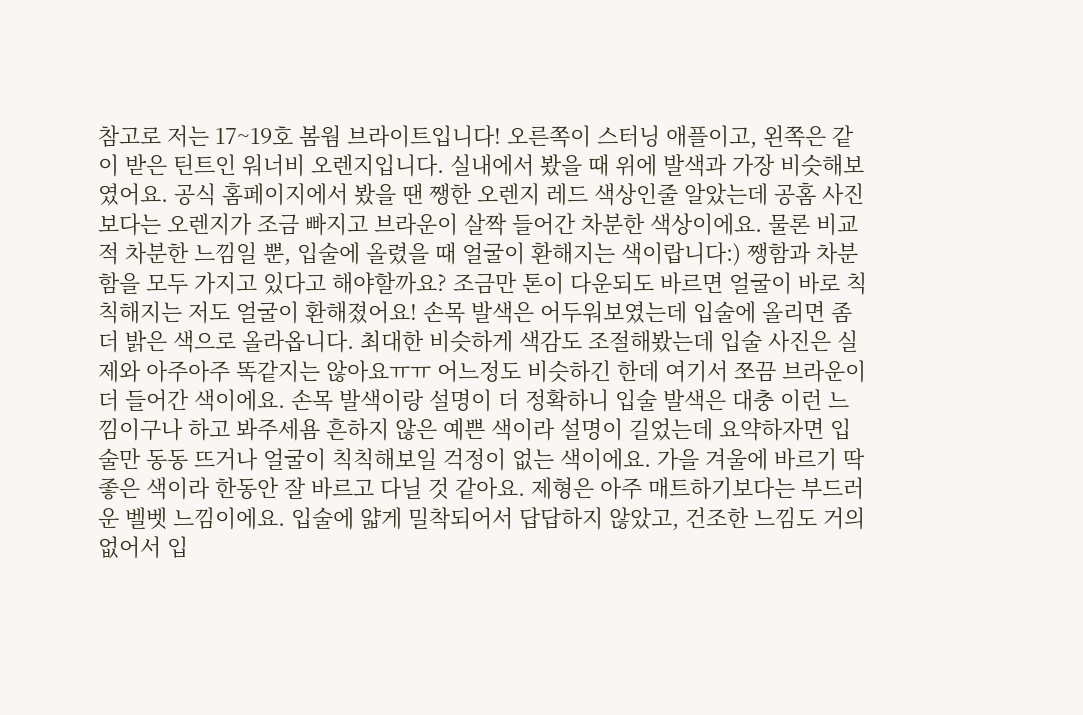참고로 저는 17~19호 봄웜 브라이트입니다! 오른쪽이 스터닝 애플이고, 왼쪽은 같이 받은 틴트인 워너비 오렌지입니다. 실내에서 봤을 때 위에 발색과 가장 비슷해보였어요. 공식 홈페이지에서 봤을 땐 쨍한 오렌지 레드 색상인줄 알았는데 공홈 사진보다는 오렌지가 조금 빠지고 브라운이 살짝 들어간 차분한 색상이에요. 물론 비교적 차분한 느낌일 뿐, 입술에 올렸을 때 얼굴이 환해지는 색이랍니다:) 쨍함과 차분함을 모두 가지고 있다고 해야할까요? 조금만 톤이 다운되도 바르면 얼굴이 바로 칙칙해지는 저도 얼굴이 환해졌어요! 손목 발색은 어두워보였는데 입술에 올리면 좀 더 밝은 색으로 올라옵니다. 최대한 비슷하게 색감도 조절해봤는데 입술 사진은 실제와 아주아주 똑같지는 않아요ㅠㅠ 어느정도 비슷하긴 한데 여기서 쪼끔 브라운이 더 들어간 색이에요. 손목 발색이랑 설명이 더 정확하니 입술 발색은 대충 이런 느낌이구나 하고 봐주세욤 흔하지 않은 예쁜 색이라 설명이 길었는데 요약하자면 입술만 동동 뜨거나 얼굴이 칙칙해보일 걱정이 없는 색이에요. 가을 겨울에 바르기 딱 좋은 색이라 한동안 잘 바르고 다닐 것 같아요. 제형은 아주 매트하기보다는 부드러운 벨벳 느낌이에요. 입술에 얇게 밀착되어서 답답하지 않았고, 건조한 느낌도 거의 없어서 입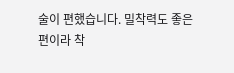술이 편했습니다. 밀착력도 좋은 편이라 착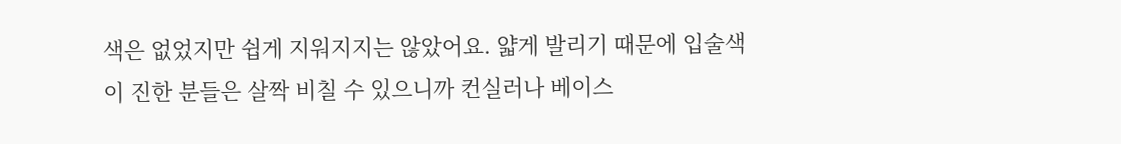색은 없었지만 쉽게 지워지지는 않았어요. 얇게 발리기 때문에 입술색이 진한 분들은 살짝 비칠 수 있으니까 컨실러나 베이스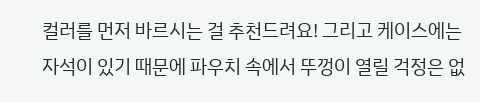컬러를 먼저 바르시는 걸 추천드려요! 그리고 케이스에는 자석이 있기 때문에 파우치 속에서 뚜껑이 열릴 걱정은 없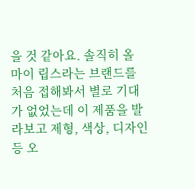을 것 같아요. 솔직히 올 마이 립스라는 브랜드를 처음 접해봐서 별로 기대가 없었는데 이 제품을 발라보고 제형, 색상, 디자인 등 오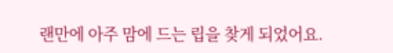랜만에 아주 맘에 드는 립을 찾게 되었어요.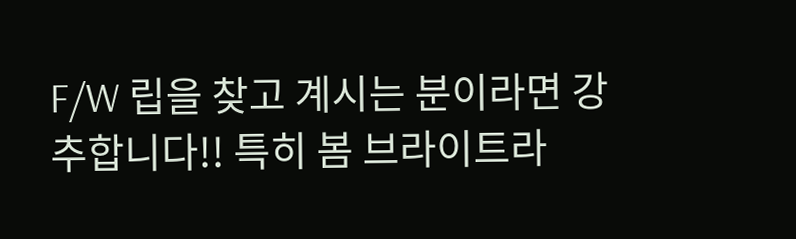F/W 립을 찾고 계시는 분이라면 강추합니다!! 특히 봄 브라이트라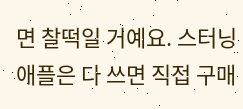면 찰떡일 거예요. 스터닝 애플은 다 쓰면 직접 구매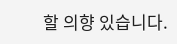할 의향 있습니다.